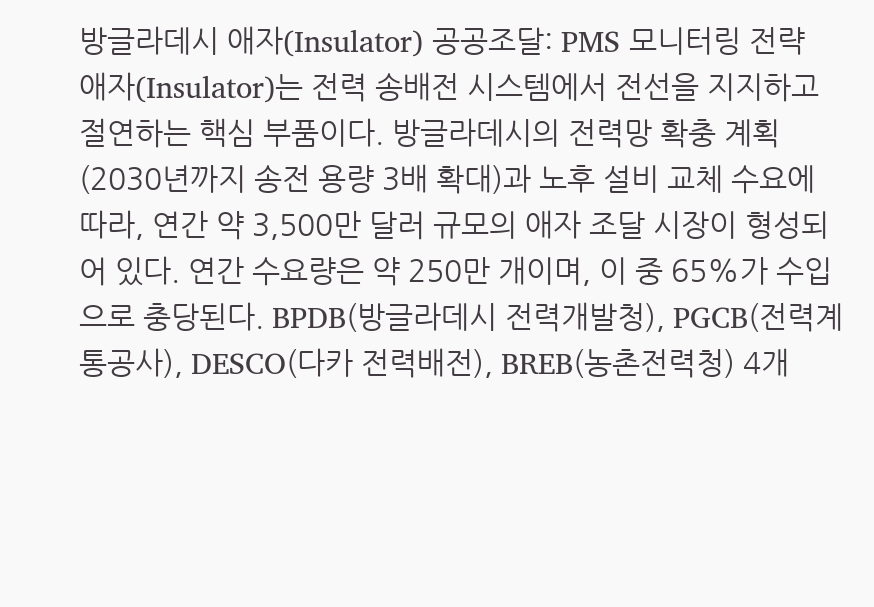방글라데시 애자(Insulator) 공공조달: PMS 모니터링 전략
애자(Insulator)는 전력 송배전 시스템에서 전선을 지지하고 절연하는 핵심 부품이다. 방글라데시의 전력망 확충 계획(2030년까지 송전 용량 3배 확대)과 노후 설비 교체 수요에 따라, 연간 약 3,500만 달러 규모의 애자 조달 시장이 형성되어 있다. 연간 수요량은 약 250만 개이며, 이 중 65%가 수입으로 충당된다. BPDB(방글라데시 전력개발청), PGCB(전력계통공사), DESCO(다카 전력배전), BREB(농촌전력청) 4개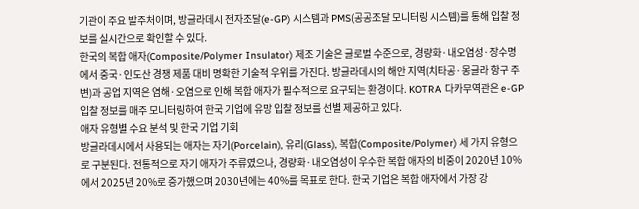기관이 주요 발주처이며, 방글라데시 전자조달(e-GP) 시스템과 PMS(공공조달 모니터링 시스템)를 통해 입찰 정보를 실시간으로 확인할 수 있다.
한국의 복합 애자(Composite/Polymer Insulator) 제조 기술은 글로벌 수준으로, 경량화·내오염성·장수명에서 중국·인도산 경쟁 제품 대비 명확한 기술적 우위를 가진다. 방글라데시의 해안 지역(치타공·몽글라 항구 주변)과 공업 지역은 염해·오염으로 인해 복합 애자가 필수적으로 요구되는 환경이다. KOTRA 다카무역관은 e-GP 입찰 정보를 매주 모니터링하여 한국 기업에 유망 입찰 정보를 선별 제공하고 있다.
애자 유형별 수요 분석 및 한국 기업 기회
방글라데시에서 사용되는 애자는 자기(Porcelain), 유리(Glass), 복합(Composite/Polymer) 세 가지 유형으로 구분된다. 전통적으로 자기 애자가 주류였으나, 경량화·내오염성이 우수한 복합 애자의 비중이 2020년 10%에서 2025년 20%로 증가했으며 2030년에는 40%를 목표로 한다. 한국 기업은 복합 애자에서 가장 강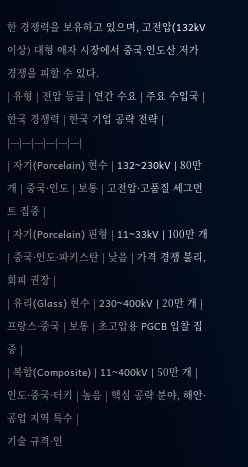한 경쟁력을 보유하고 있으며, 고전압(132kV 이상) 대형 애자 시장에서 중국·인도산 저가 경쟁을 피할 수 있다.
| 유형 | 전압 등급 | 연간 수요 | 주요 수입국 | 한국 경쟁력 | 한국 기업 공략 전략 |
|---|---|---|---|---|---|
| 자기(Porcelain) 현수 | 132~230kV | 80만 개 | 중국·인도 | 보통 | 고전압·고품질 세그먼트 집중 |
| 자기(Porcelain) 핀형 | 11~33kV | 100만 개 | 중국·인도·파키스탄 | 낮음 | 가격 경쟁 불리, 회피 권장 |
| 유리(Glass) 현수 | 230~400kV | 20만 개 | 프랑스·중국 | 보통 | 초고압용 PGCB 입찰 집중 |
| 복합(Composite) | 11~400kV | 50만 개 | 인도·중국·터키 | 높음 | 핵심 공략 분야, 해안·공업 지역 특수 |
기술 규격·인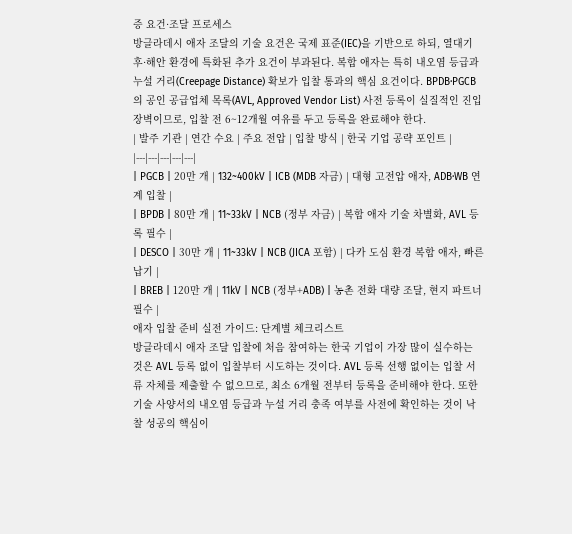증 요건·조달 프로세스
방글라데시 애자 조달의 기술 요건은 국제 표준(IEC)을 기반으로 하되, 열대기후·해안 환경에 특화된 추가 요건이 부과된다. 복합 애자는 특히 내오염 등급과 누설 거리(Creepage Distance) 확보가 입찰 통과의 핵심 요건이다. BPDB·PGCB의 공인 공급업체 목록(AVL, Approved Vendor List) 사전 등록이 실질적인 진입 장벽이므로, 입찰 전 6~12개월 여유를 두고 등록을 완료해야 한다.
| 발주 기관 | 연간 수요 | 주요 전압 | 입찰 방식 | 한국 기업 공략 포인트 |
|---|---|---|---|---|
| PGCB | 20만 개 | 132~400kV | ICB (MDB 자금) | 대형 고전압 애자, ADB·WB 연계 입찰 |
| BPDB | 80만 개 | 11~33kV | NCB (정부 자금) | 복합 애자 기술 차별화, AVL 등록 필수 |
| DESCO | 30만 개 | 11~33kV | NCB (JICA 포함) | 다카 도심 환경 복합 애자, 빠른 납기 |
| BREB | 120만 개 | 11kV | NCB (정부+ADB) | 농촌 전화 대량 조달, 현지 파트너 필수 |
애자 입찰 준비 실전 가이드: 단계별 체크리스트
방글라데시 애자 조달 입찰에 처음 참여하는 한국 기업이 가장 많이 실수하는 것은 AVL 등록 없이 입찰부터 시도하는 것이다. AVL 등록 선행 없이는 입찰 서류 자체를 제출할 수 없으므로, 최소 6개월 전부터 등록을 준비해야 한다. 또한 기술 사양서의 내오염 등급과 누설 거리 충족 여부를 사전에 확인하는 것이 낙찰 성공의 핵심이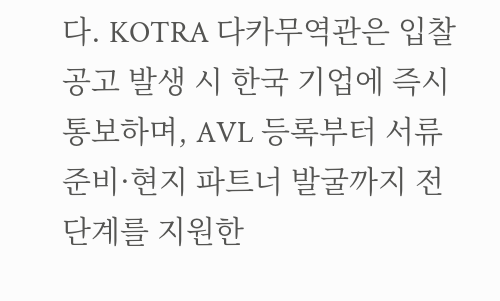다. KOTRA 다카무역관은 입찰 공고 발생 시 한국 기업에 즉시 통보하며, AVL 등록부터 서류 준비·현지 파트너 발굴까지 전 단계를 지원한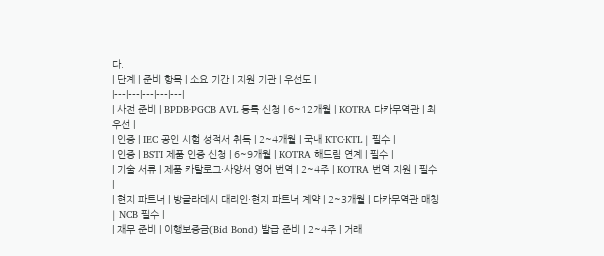다.
| 단계 | 준비 항목 | 소요 기간 | 지원 기관 | 우선도 |
|---|---|---|---|---|
| 사전 준비 | BPDB·PGCB AVL 등록 신청 | 6~12개월 | KOTRA 다카무역관 | 최우선 |
| 인증 | IEC 공인 시험 성적서 취득 | 2~4개월 | 국내 KTC·KTL | 필수 |
| 인증 | BSTI 제품 인증 신청 | 6~9개월 | KOTRA 해드림 연계 | 필수 |
| 기술 서류 | 제품 카탈로그·사양서 영어 번역 | 2~4주 | KOTRA 번역 지원 | 필수 |
| 현지 파트너 | 방글라데시 대리인·현지 파트너 계약 | 2~3개월 | 다카무역관 매칭 | NCB 필수 |
| 재무 준비 | 이행보증금(Bid Bond) 발급 준비 | 2~4주 | 거래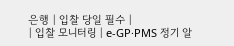은행 | 입찰 당일 필수 |
| 입찰 모니터링 | e-GP·PMS 정기 알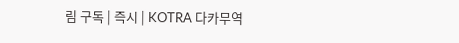림 구독 | 즉시 | KOTRA 다카무역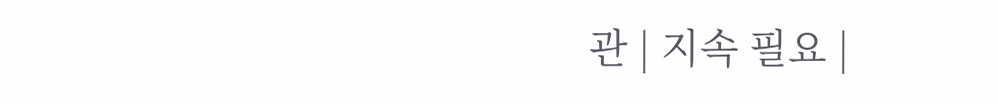관 | 지속 필요 |